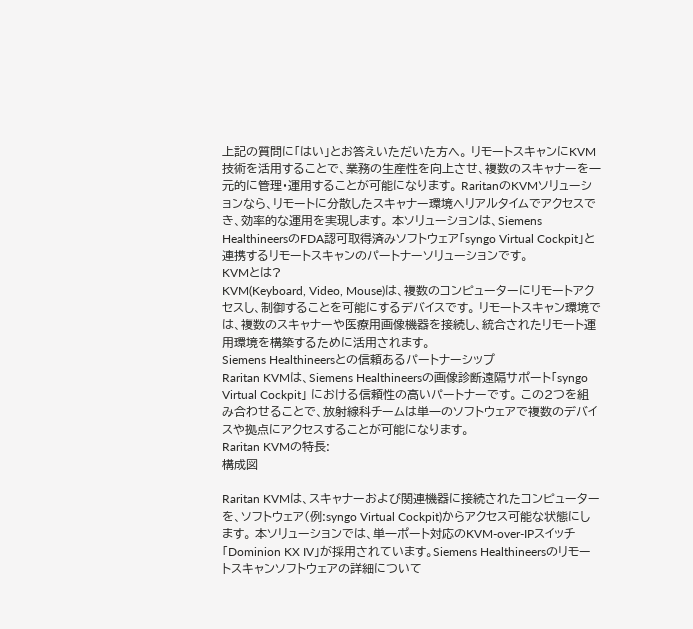上記の質問に「はい」とお答えいただいた方へ。 リモートスキャンにKVM技術を活用することで、業務の生産性を向上させ、複数のスキャナーを一元的に管理・運用することが可能になります。 RaritanのKVMソリューションなら、リモートに分散したスキャナー環境へリアルタイムでアクセスでき、効率的な運用を実現します。 本ソリューションは、Siemens HealthineersのFDA認可取得済みソフトウェア「syngo Virtual Cockpit」と連携するリモートスキャンのパートナーソリューションです。
KVMとは?
KVM(Keyboard, Video, Mouse)は、複数のコンピューターにリモートアクセスし、制御することを可能にするデバイスです。 リモートスキャン環境では、複数のスキャナーや医療用画像機器を接続し、統合されたリモート運用環境を構築するために活用されます。
Siemens Healthineersとの信頼あるパートナーシップ
Raritan KVMは、Siemens Healthineersの画像診断遠隔サポート「syngo Virtual Cockpit」 における信頼性の高いパートナーです。 この2つを組み合わせることで、放射線科チームは単一のソフトウェアで複数のデバイスや拠点にアクセスすることが可能になります。
Raritan KVMの特長:
構成図

Raritan KVMは、スキャナーおよび関連機器に接続されたコンピューターを、ソフトウェア(例:syngo Virtual Cockpit)からアクセス可能な状態にします。 本ソリューションでは、単一ポート対応のKVM-over-IPスイッチ「Dominion KX IV」が採用されています。Siemens Healthineersのリモートスキャンソフトウェアの詳細について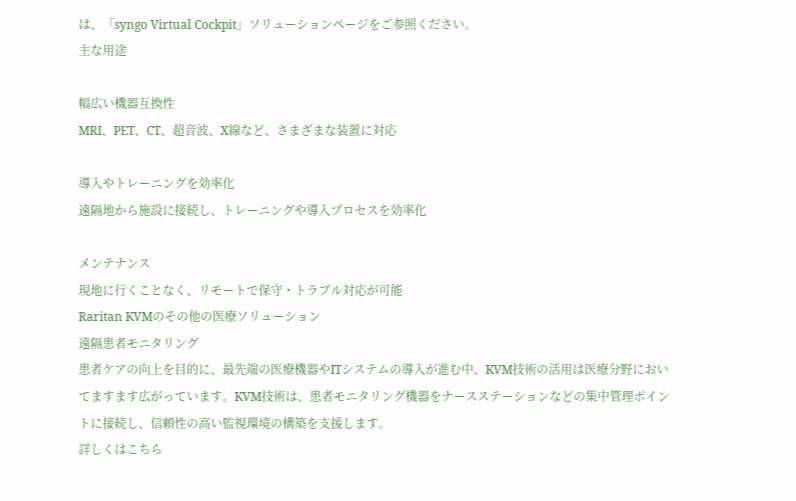は、「syngo Virtual Cockpit」ソリューションページをご参照ください。
主な用途

幅広い機器互換性
MRI、PET、CT、超音波、X線など、さまざまな装置に対応

導入やトレーニングを効率化
遠隔地から施設に接続し、トレーニングや導入プロセスを効率化

メンテナンス
現地に行くことなく、リモートで保守・トラブル対応が可能
Raritan KVMのその他の医療ソリューション
遠隔患者モニタリング
患者ケアの向上を目的に、最先端の医療機器やITシステムの導入が進む中、KVM技術の活用は医療分野においてますます広がっています。KVM技術は、患者モニタリング機器をナースステーションなどの集中管理ポイントに接続し、信頼性の高い監視環境の構築を支援します。
詳しくはこちら